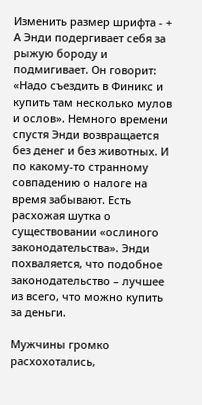Изменить размер шрифта - +
А Энди подергивает себя за рыжую бороду и подмигивает. Он говорит: «Надо съездить в Финикс и купить там несколько мулов и ослов». Немного времени спустя Энди возвращается без денег и без животных. И по какому-то странному совпадению о налоге на время забывают. Есть расхожая шутка о существовании «ослиного законодательства». Энди похваляется, что подобное законодательство – лучшее из всего, что можно купить за деньги.

Мужчины громко расхохотались,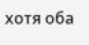хотя оба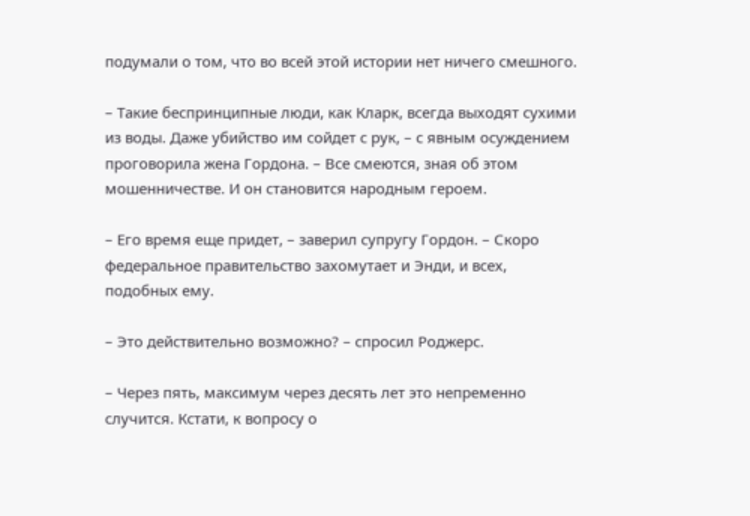подумали о том, что во всей этой истории нет ничего смешного.

– Такие беспринципные люди, как Кларк, всегда выходят сухими из воды. Даже убийство им сойдет с рук, – с явным осуждением проговорила жена Гордона. – Все смеются, зная об этом мошенничестве. И он становится народным героем.

– Его время еще придет, – заверил супругу Гордон. – Скоро федеральное правительство захомутает и Энди, и всех, подобных ему.

– Это действительно возможно? – спросил Роджерс.

– Через пять, максимум через десять лет это непременно случится. Кстати, к вопросу о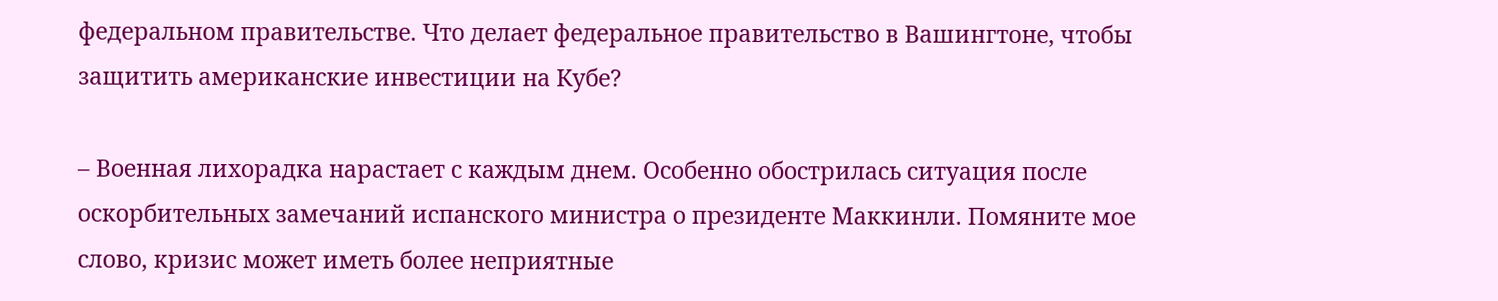федеральном правительстве. Что делает федеральное правительство в Вашингтоне, чтобы защитить американские инвестиции на Кубе?

– Военная лихорадка нарастает с каждым днем. Особенно обострилась ситуация после оскорбительных замечаний испанского министра о президенте Маккинли. Помяните мое слово, кризис может иметь более неприятные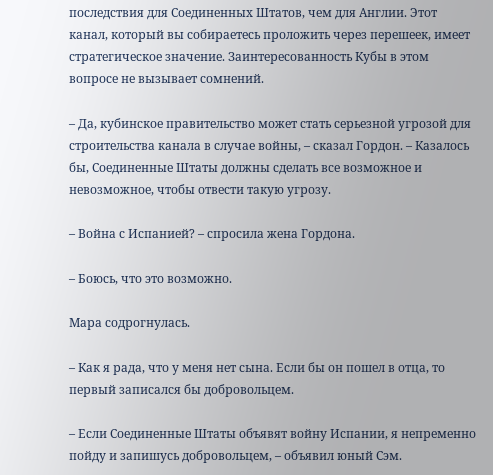последствия для Соединенных Штатов, чем для Англии. Этот канал, который вы собираетесь проложить через перешеек, имеет стратегическое значение. Заинтересованность Кубы в этом вопросе не вызывает сомнений.

– Да, кубинское правительство может стать серьезной угрозой для строительства канала в случае войны, – сказал Гордон. – Казалось бы, Соединенные Штаты должны сделать все возможное и невозможное, чтобы отвести такую угрозу.

– Война с Испанией? – спросила жена Гордона.

– Боюсь, что это возможно.

Мара содрогнулась.

– Как я рада, что у меня нет сына. Если бы он пошел в отца, то первый записался бы добровольцем.

– Если Соединенные Штаты объявят войну Испании, я непременно пойду и запишусь добровольцем, – объявил юный Сэм.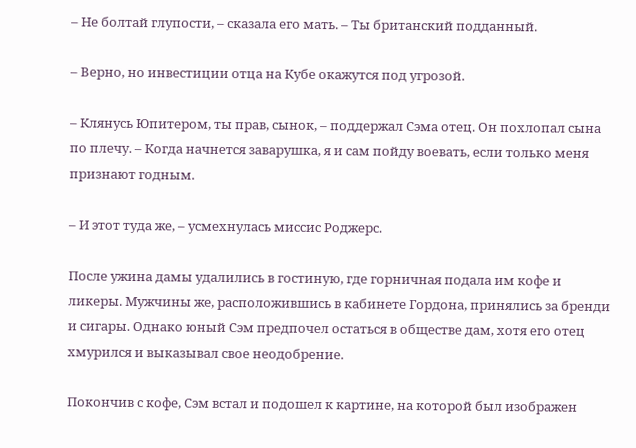– Не болтай глупости, – сказала его мать. – Ты британский подданный.

– Верно, но инвестиции отца на Кубе окажутся под угрозой.

– Клянусь Юпитером, ты прав, сынок, – поддержал Сэма отец. Он похлопал сына по плечу. – Когда начнется заварушка, я и сам пойду воевать, если только меня признают годным.

– И этот туда же, – усмехнулась миссис Роджерс.

После ужина дамы удалились в гостиную, где горничная подала им кофе и ликеры. Мужчины же, расположившись в кабинете Гордона, принялись за бренди и сигары. Однако юный Сэм предпочел остаться в обществе дам, хотя его отец хмурился и выказывал свое неодобрение.

Покончив с кофе, Сэм встал и подошел к картине, на которой был изображен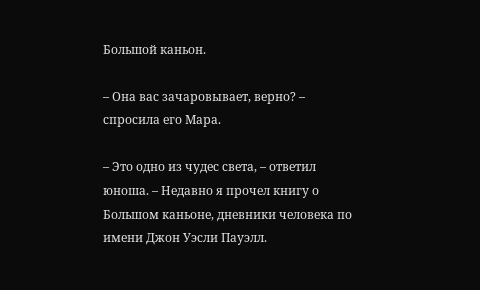Большой каньон.

– Она вас зачаровывает, верно? – спросила его Мара.

– Это одно из чудес света, – ответил юноша. – Недавно я прочел книгу о Большом каньоне, дневники человека по имени Джон Уэсли Пауэлл.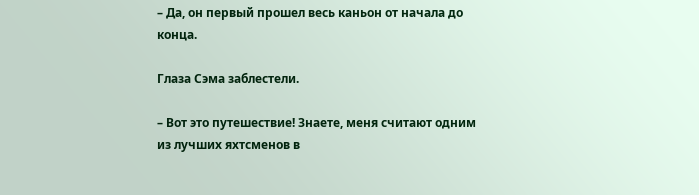– Да, он первый прошел весь каньон от начала до конца.

Глаза Сэма заблестели.

– Вот это путешествие! Знаете, меня считают одним из лучших яхтсменов в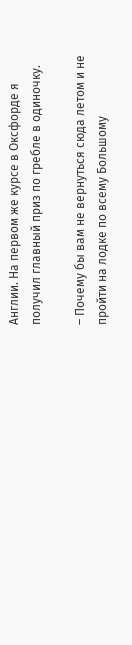Англии. На первом же курсе в Оксфорде я получил главный приз по гребле в одиночку.

– Почему бы вам не вернуться сюда летом и не пройти на лодке по всему Большому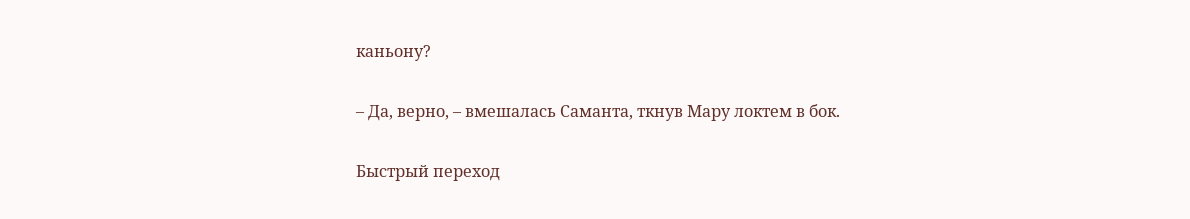каньону?

– Да, верно, – вмешалась Саманта, ткнув Мару локтем в бок.

Быстрый переход